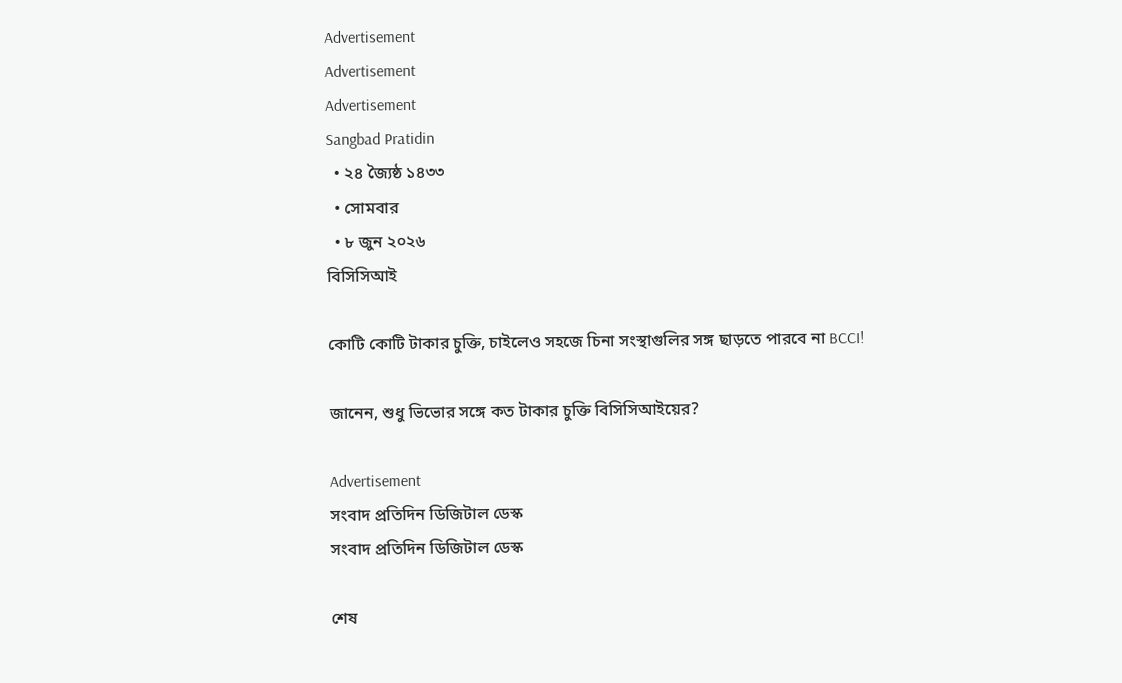Advertisement
Advertisement
Advertisement
Sangbad Pratidin
  • ২৪ জ্যৈষ্ঠ ১৪৩৩
  • সোমবার
  • ৮ জুন ২০২৬
বিসিসিআই

কোটি কোটি টাকার চুক্তি, চাইলেও সহজে চিনা সংস্থাগুলির সঙ্গ ছাড়তে পারবে না BCCI!

জানেন, শুধু ভিভোর সঙ্গে কত টাকার চুক্তি বিসিসিআইয়ের?

Advertisement
সংবাদ প্রতিদিন ডিজিটাল ডেস্ক
সংবাদ প্রতিদিন ডিজিটাল ডেস্ক

শেষ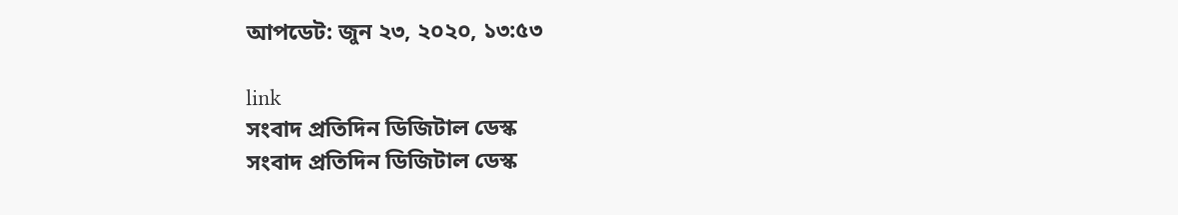আপডেট: জুন ২৩, ২০২০, ১৩:৫৩

link
সংবাদ প্রতিদিন ডিজিটাল ডেস্ক
সংবাদ প্রতিদিন ডিজিটাল ডেস্ক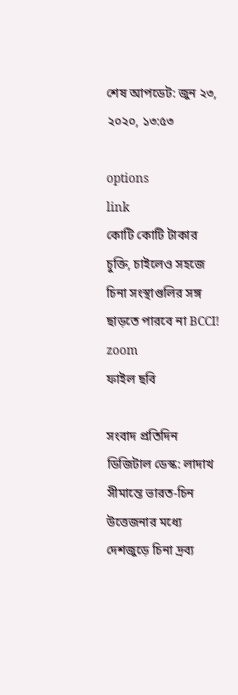শেষ আপডেট: জুন ২৩, ২০২০, ১৩:৫৩

options
link
কোটি কোটি টাকার চুক্তি, চাইলেও সহজে চিনা সংস্থাগুলির সঙ্গ ছাড়তে পারবে না BCCI! zoom
ফাইল ছবি

সংবাদ প্রতিদিন ডিজিটাল ডেস্ক: লাদাখ সীমান্তে ভারত-চিন উত্তেজনার মধ্যে দেশজুড়ে চিনা দ্রব্য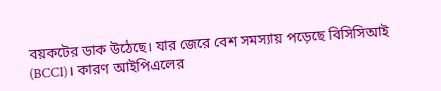বয়কটের ডাক উঠেছে। যার জেরে বেশ সমস্যায় পড়েছে বিসিসিআই (BCCI)। কারণ আইপিএলের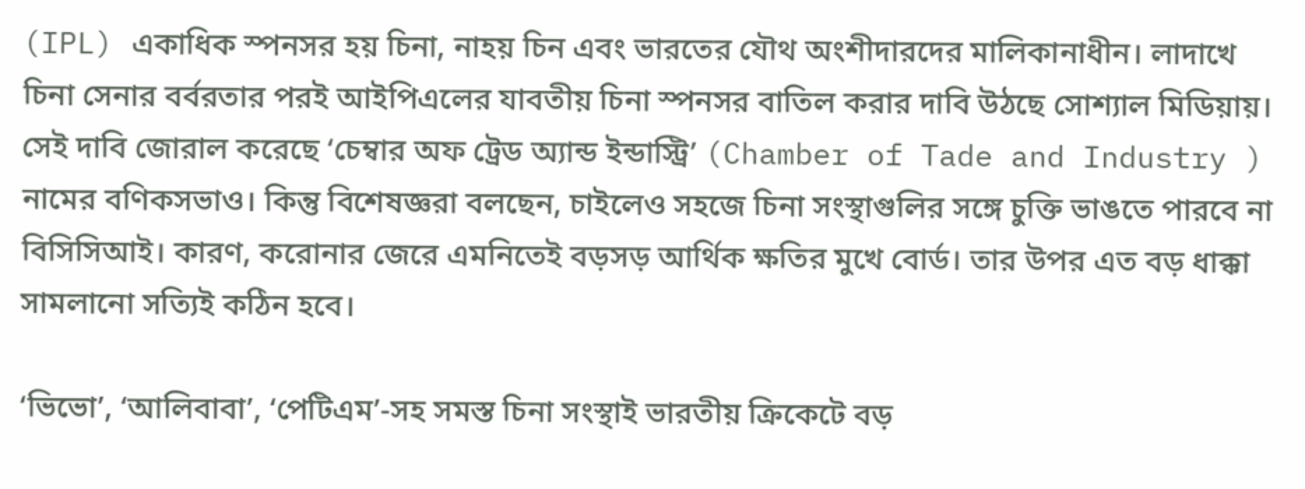(IPL) একাধিক স্পনসর হয় চিনা, নাহয় চিন এবং ভারতের যৌথ অংশীদারদের মালিকানাধীন। লাদাখে চিনা সেনার বর্বরতার পরই আইপিএলের যাবতীয় চিনা স্পনসর বাতিল করার দাবি উঠছে সোশ্যাল মিডিয়ায়। সেই দাবি জোরাল করেছে ‘চেম্বার অফ ট্রেড অ্যান্ড ইন্ডাস্ট্রি’ (Chamber of Tade and Industry ) নামের বণিকসভাও। কিন্তু বিশেষজ্ঞরা বলছেন, চাইলেও সহজে চিনা সংস্থাগুলির সঙ্গে চুক্তি ভাঙতে পারবে না বিসিসিআই। কারণ, করোনার জেরে এমনিতেই বড়সড় আর্থিক ক্ষতির মুখে বোর্ড। তার উপর এত বড় ধাক্কা সামলানো সত্যিই কঠিন হবে।

‘ভিভো’, ‘আলিবাবা’, ‘পেটিএম’-সহ সমস্ত চিনা সংস্থাই ভারতীয় ক্রিকেটে বড়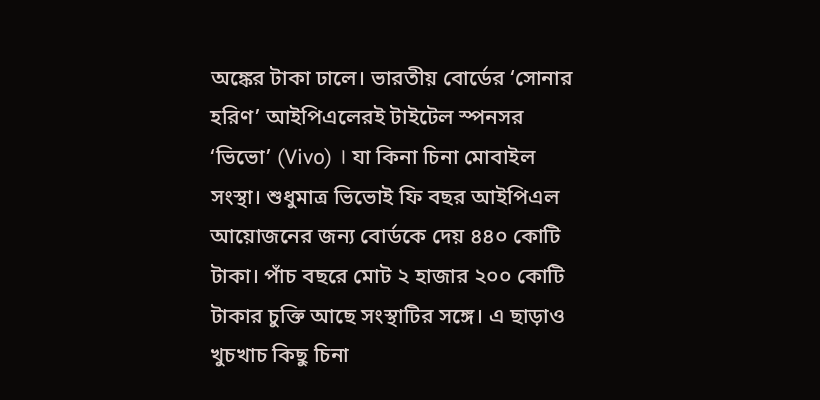অঙ্কের টাকা ঢালে। ভারতীয় বোর্ডের ‘সোনার হরিণ’ আইপিএলেরই টাইটেল স্পনসর ‘ভিভো’ (Vivo) । যা কিনা চিনা মোবাইল সংস্থা। শুধুমাত্র ভিভোই ফি বছর আইপিএল আয়োজনের জন্য বোর্ডকে দেয় ৪৪০ কোটি টাকা। পাঁচ বছরে মোট ২ হাজার ২০০ কোটি টাকার চুক্তি আছে সংস্থাটির সঙ্গে। এ ছাড়াও খুচখাচ কিছু চিনা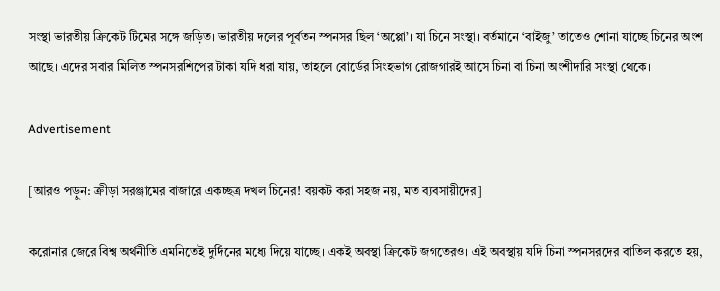সংস্থা ভারতীয় ক্রিকেট টিমের সঙ্গে জড়িত। ভারতীয় দলের পূর্বতন স্পনসর ছিল ‘অপ্পো’। যা চিনে সংস্থা। বর্তমানে ‘বাইজু’ তাতেও শোনা যাচ্ছে চিনের অংশ আছে। এদের সবার মিলিত স্পনসরশিপের টাকা যদি ধরা যায়, তাহলে বোর্ডের সিংহভাগ রোজগারই আসে চিনা বা চিনা অংশীদারি সংস্থা থেকে।

Advertisement

[আরও পড়ুন: ক্রীড়া সরঞ্জামের বাজারে একচ্ছত্র দখল চিনের! বয়কট করা সহজ নয়, মত ব্যবসায়ীদের]

করোনার জেরে বিশ্ব অর্থনীতি এমনিতেই দুর্দিনের মধ্যে দিয়ে যাচ্ছে। একই অবস্থা ক্রিকেট জগতেরও। এই অবস্থায় যদি চিনা স্পনসরদের বাতিল করতে হয়,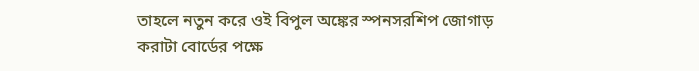তাহলে নতুন করে ওই বিপুল অঙ্কের স্পনসরশিপ জোগাড় করাটা বোর্ডের পক্ষে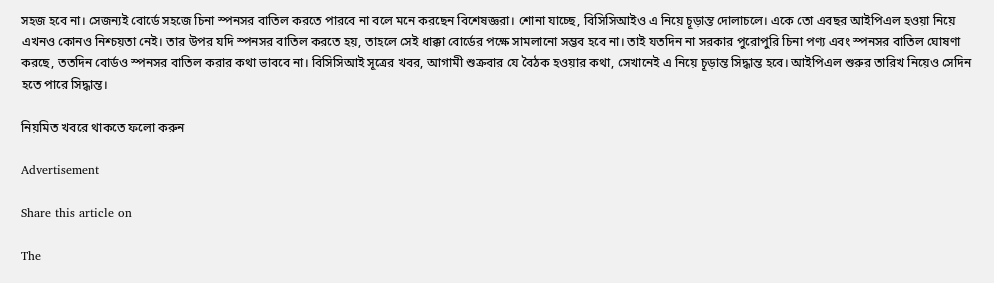সহজ হবে না। সেজন্যই বোর্ডে সহজে চিনা স্পনসর বাতিল করতে পারবে না বলে মনে করছেন বিশেষজ্ঞরা। শোনা যাচ্ছে, বিসিসিআইও এ নিয়ে চূড়ান্ত দোলাচলে। একে তো এবছর আইপিএল হওয়া নিয়ে এখনও কোনও নিশ্চয়তা নেই। তার উপর যদি স্পনসর বাতিল করতে হয়, তাহলে সেই ধাক্কা বোর্ডের পক্ষে সামলানো সম্ভব হবে না। তাই যতদিন না সরকার পুরোপুরি চিনা পণ্য এবং স্পনসর বাতিল ঘোষণা করছে, ততদিন বোর্ডও স্পনসর বাতিল করার কথা ভাববে না। বিসিসিআই সূত্রের খবর, আগামী শুক্রবার যে বৈঠক হওয়ার কথা, সেখানেই এ নিয়ে চূড়ান্ত সিদ্ধান্ত হবে। আইপিএল শুরুর তারিখ নিয়েও সেদিন হতে পারে সিদ্ধান্ত।

নিয়মিত খবরে থাকতে ফলো করুন

Advertisement

Share this article on

The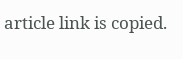article link is copied.